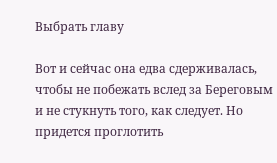Выбрать главу

Вот и сейчас она едва сдерживалась, чтобы не побежать вслед за Береговым и не стукнуть того, как следует. Но придется проглотить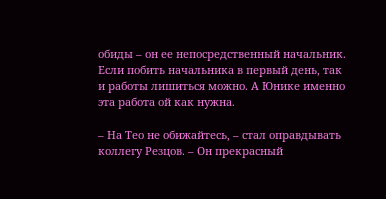обиды – он ее непосредственный начальник. Если побить начальника в первый день, так и работы лишиться можно. А Юнике именно эта работа ой как нужна.

– На Тео не обижайтесь, – стал оправдывать коллегу Резцов. – Он прекрасный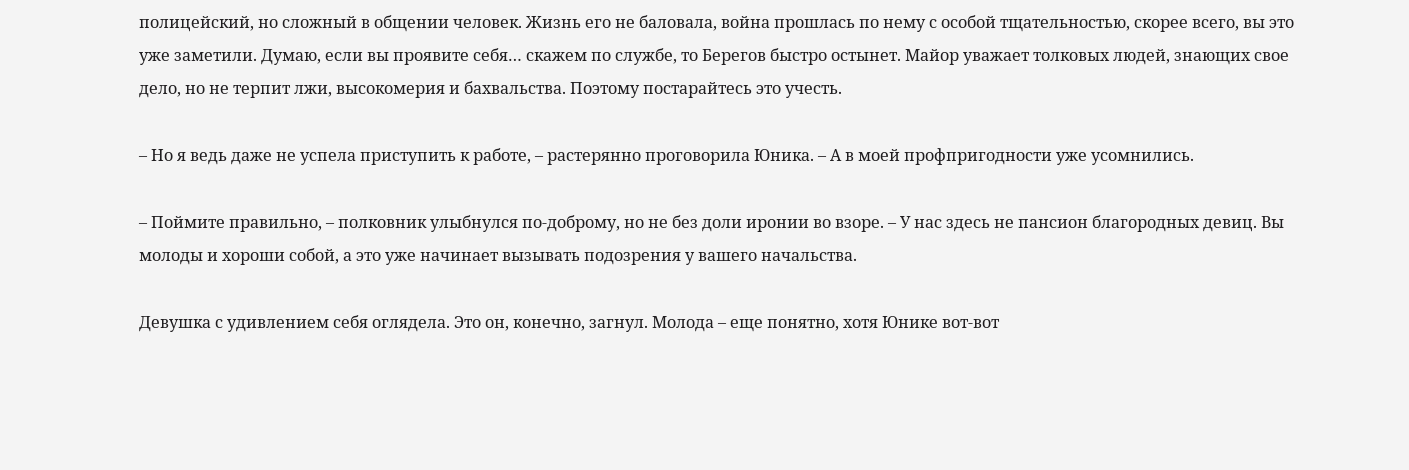полицейский, но сложный в общении человек. Жизнь его не баловала, война прошлась по нему с особой тщательностью, скорее всего, вы это уже заметили. Думаю, если вы проявите себя… скажем по службе, то Берегов быстро остынет. Майор уважает толковых людей, знающих свое дело, но не терпит лжи, высокомерия и бахвальства. Поэтому постарайтесь это учесть.

– Но я ведь даже не успела приступить к работе, – растерянно проговорила Юника. – А в моей профпригодности уже усомнились.

– Поймите правильно, – полковник улыбнулся по-доброму, но не без доли иронии во взоре. – У нас здесь не пансион благородных девиц. Вы молоды и хороши собой, а это уже начинает вызывать подозрения у вашего начальства.

Девушка с удивлением себя оглядела. Это он, конечно, загнул. Молода – еще понятно, хотя Юнике вот-вот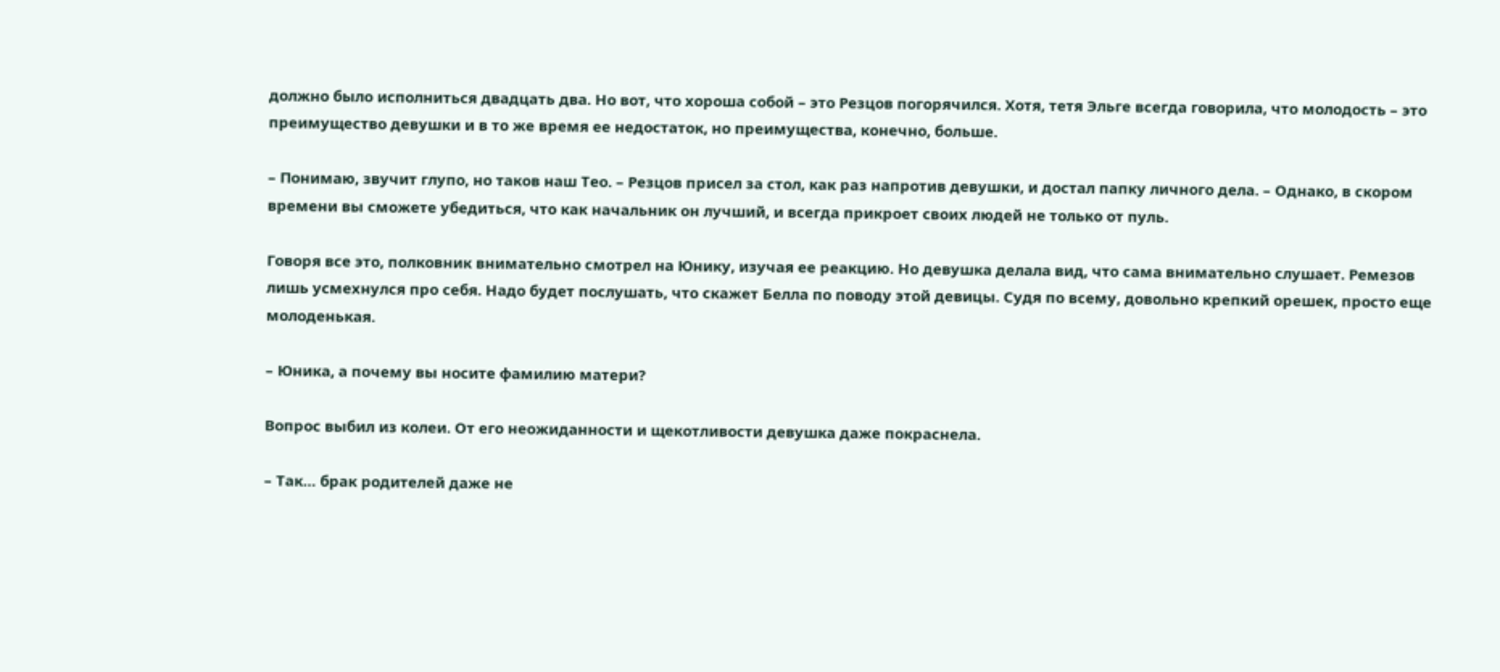должно было исполниться двадцать два. Но вот, что хороша собой – это Резцов погорячился. Хотя, тетя Эльге всегда говорила, что молодость – это преимущество девушки и в то же время ее недостаток, но преимущества, конечно, больше.

– Понимаю, звучит глупо, но таков наш Тео. – Резцов присел за стол, как раз напротив девушки, и достал папку личного дела. – Однако, в скором времени вы сможете убедиться, что как начальник он лучший, и всегда прикроет своих людей не только от пуль.

Говоря все это, полковник внимательно смотрел на Юнику, изучая ее реакцию. Но девушка делала вид, что сама внимательно слушает. Ремезов лишь усмехнулся про себя. Надо будет послушать, что скажет Белла по поводу этой девицы. Судя по всему, довольно крепкий орешек, просто еще молоденькая.

– Юника, а почему вы носите фамилию матери?

Вопрос выбил из колеи. От его неожиданности и щекотливости девушка даже покраснела.

– Так… брак родителей даже не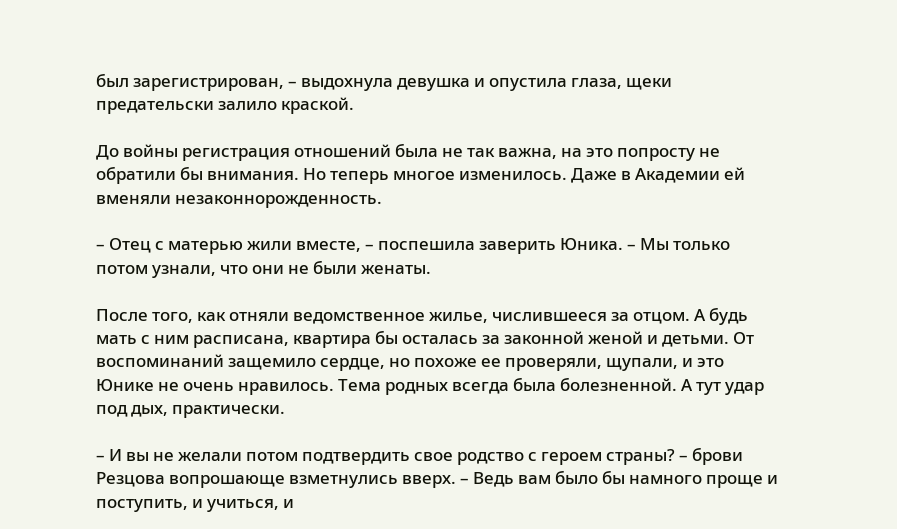был зарегистрирован, – выдохнула девушка и опустила глаза, щеки предательски залило краской.

До войны регистрация отношений была не так важна, на это попросту не обратили бы внимания. Но теперь многое изменилось. Даже в Академии ей вменяли незаконнорожденность.

– Отец с матерью жили вместе, – поспешила заверить Юника. – Мы только потом узнали, что они не были женаты.

После того, как отняли ведомственное жилье, числившееся за отцом. А будь мать с ним расписана, квартира бы осталась за законной женой и детьми. От воспоминаний защемило сердце, но похоже ее проверяли, щупали, и это Юнике не очень нравилось. Тема родных всегда была болезненной. А тут удар под дых, практически.

– И вы не желали потом подтвердить свое родство с героем страны? – брови Резцова вопрошающе взметнулись вверх. – Ведь вам было бы намного проще и поступить, и учиться, и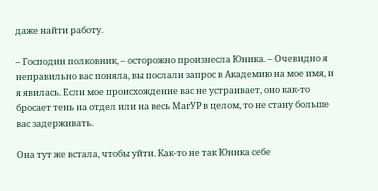даже найти работу.

– Господин полковник, – осторожно произнесла Юника. – Очевидно я неправильно вас поняла, вы послали запрос в Академию на мое имя, и я явилась. Если мое происхождение вас не устраивает, оно как-то бросает тень на отдел или на весь МагУР в целом, то не стану больше вас задерживать.

Она тут же встала, чтобы уйти. Как-то не так Юника себе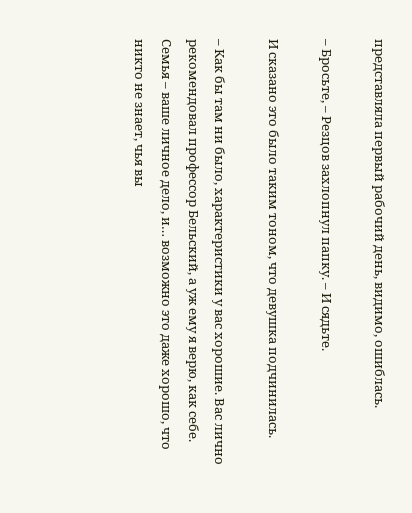представляла первый рабочий день, видимо, ошиблась.

– Бросьте, – Резцов захлопнул папку. – И сядьте.

И сказано это было таким тоном, что девушка подчинилась.

– Как бы там ни было, характеристики у вас хорошие. Вас лично рекомендовал профессор Бельский, а уж ему я верю, как себе. Семья – ваше личное дело, и… возможно это даже хорошо, что никто не знает, чья вы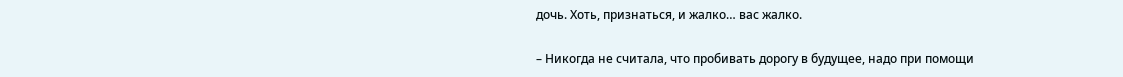дочь. Хоть, признаться, и жалко… вас жалко.

– Никогда не считала, что пробивать дорогу в будущее, надо при помощи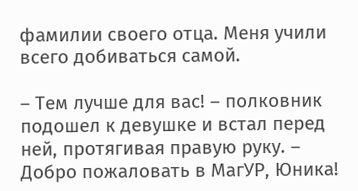фамилии своего отца. Меня учили всего добиваться самой.

– Тем лучше для вас! – полковник подошел к девушке и встал перед ней, протягивая правую руку. – Добро пожаловать в МагУР, Юника!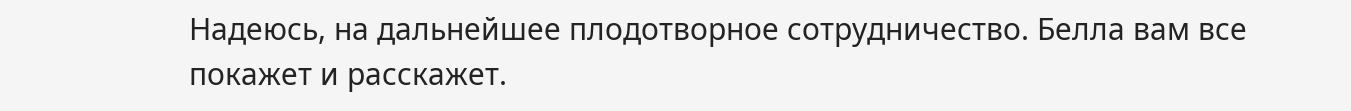Надеюсь, на дальнейшее плодотворное сотрудничество. Белла вам все покажет и расскажет.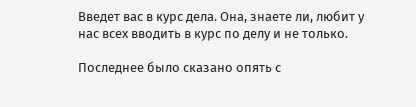Введет вас в курс дела. Она, знаете ли, любит у нас всех вводить в курс по делу и не только.

Последнее было сказано опять с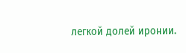легкой долей иронии.